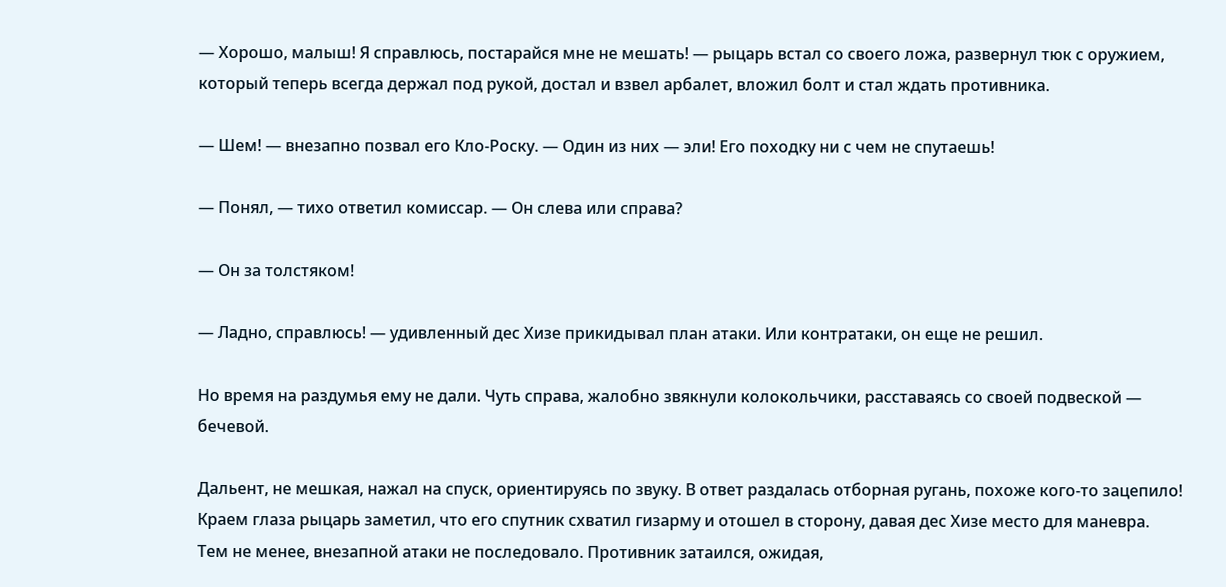— Хорошо, малыш! Я справлюсь, постарайся мне не мешать! — рыцарь встал со своего ложа, развернул тюк с оружием, который теперь всегда держал под рукой, достал и взвел арбалет, вложил болт и стал ждать противника.

— Шем! — внезапно позвал его Кло-Роску. — Один из них — эли! Его походку ни с чем не спутаешь!

— Понял, — тихо ответил комиссар. — Он слева или справа?

— Он за толстяком!

— Ладно, справлюсь! — удивленный дес Хизе прикидывал план атаки. Или контратаки, он еще не решил.

Но время на раздумья ему не дали. Чуть справа, жалобно звякнули колокольчики, расставаясь со своей подвеской — бечевой.

Дальент, не мешкая, нажал на спуск, ориентируясь по звуку. В ответ раздалась отборная ругань, похоже кого-то зацепило! Краем глаза рыцарь заметил, что его спутник схватил гизарму и отошел в сторону, давая дес Хизе место для маневра. Тем не менее, внезапной атаки не последовало. Противник затаился, ожидая,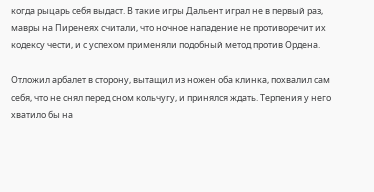когда рыцарь себя выдаст. В такие игры Дальент играл не в первый раз, мавры на Пиренеях считали, что ночное нападение не противоречит их кодексу чести, и с успехом применяли подобный метод против Ордена.

Отложил арбалет в сторону, вытащил из ножен оба клинка, похвалил сам себя, что не снял перед сном кольчугу, и принялся ждать. Терпения у него хватило бы на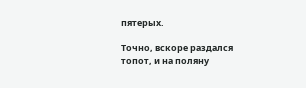пятерых.

Точно, вскоре раздался топот, и на поляну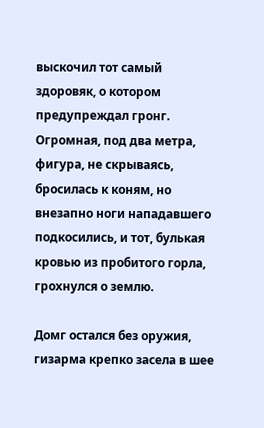выскочил тот самый здоровяк, о котором предупреждал гронг. Огромная, под два метра, фигура, не скрываясь, бросилась к коням, но внезапно ноги нападавшего подкосились, и тот, булькая кровью из пробитого горла, грохнулся о землю.

Домг остался без оружия, гизарма крепко засела в шее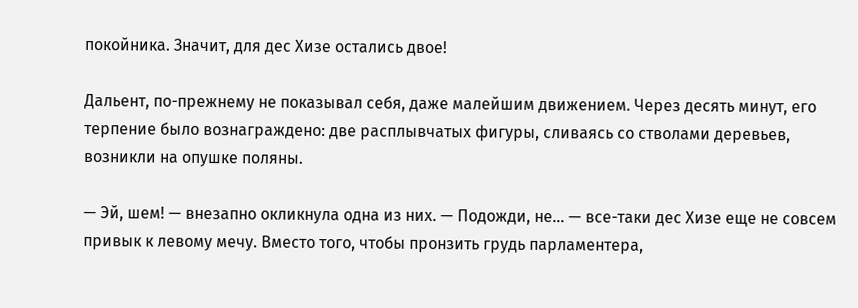покойника. Значит, для дес Хизе остались двое!

Дальент, по-прежнему не показывал себя, даже малейшим движением. Через десять минут, его терпение было вознаграждено: две расплывчатых фигуры, сливаясь со стволами деревьев, возникли на опушке поляны.

— Эй, шем! — внезапно окликнула одна из них. — Подожди, не… — все-таки дес Хизе еще не совсем привык к левому мечу. Вместо того, чтобы пронзить грудь парламентера,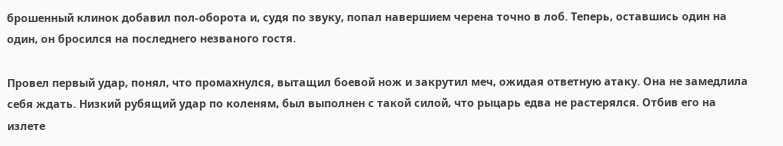брошенный клинок добавил пол-оборота и, судя по звуку, попал навершием черена точно в лоб. Теперь, оставшись один на один, он бросился на последнего незваного гостя.

Провел первый удар, понял, что промахнулся, вытащил боевой нож и закрутил меч, ожидая ответную атаку. Она не замедлила себя ждать. Низкий рубящий удар по коленям, был выполнен с такой силой, что рыцарь едва не растерялся. Отбив его на излете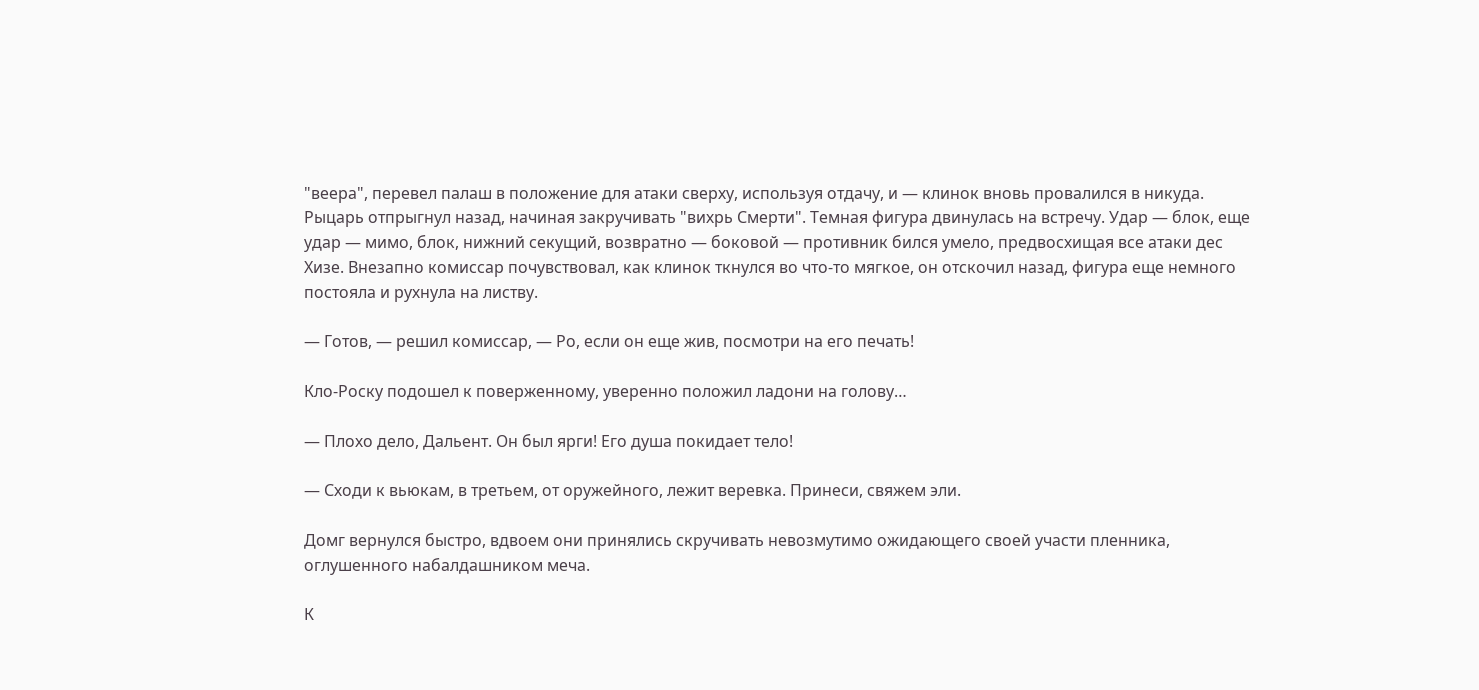"веера", перевел палаш в положение для атаки сверху, используя отдачу, и — клинок вновь провалился в никуда. Рыцарь отпрыгнул назад, начиная закручивать "вихрь Смерти". Темная фигура двинулась на встречу. Удар — блок, еще удар — мимо, блок, нижний секущий, возвратно — боковой — противник бился умело, предвосхищая все атаки дес Хизе. Внезапно комиссар почувствовал, как клинок ткнулся во что-то мягкое, он отскочил назад, фигура еще немного постояла и рухнула на листву.

— Готов, — решил комиссар, — Ро, если он еще жив, посмотри на его печать!

Кло-Роску подошел к поверженному, уверенно положил ладони на голову…

— Плохо дело, Дальент. Он был ярги! Его душа покидает тело!

— Сходи к вьюкам, в третьем, от оружейного, лежит веревка. Принеси, свяжем эли.

Домг вернулся быстро, вдвоем они принялись скручивать невозмутимо ожидающего своей участи пленника, оглушенного набалдашником меча.

К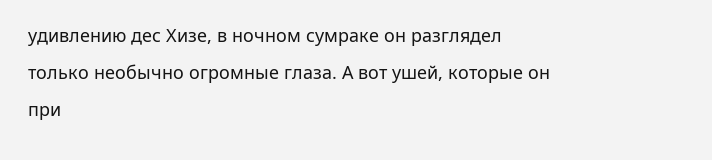удивлению дес Хизе, в ночном сумраке он разглядел только необычно огромные глаза. А вот ушей, которые он при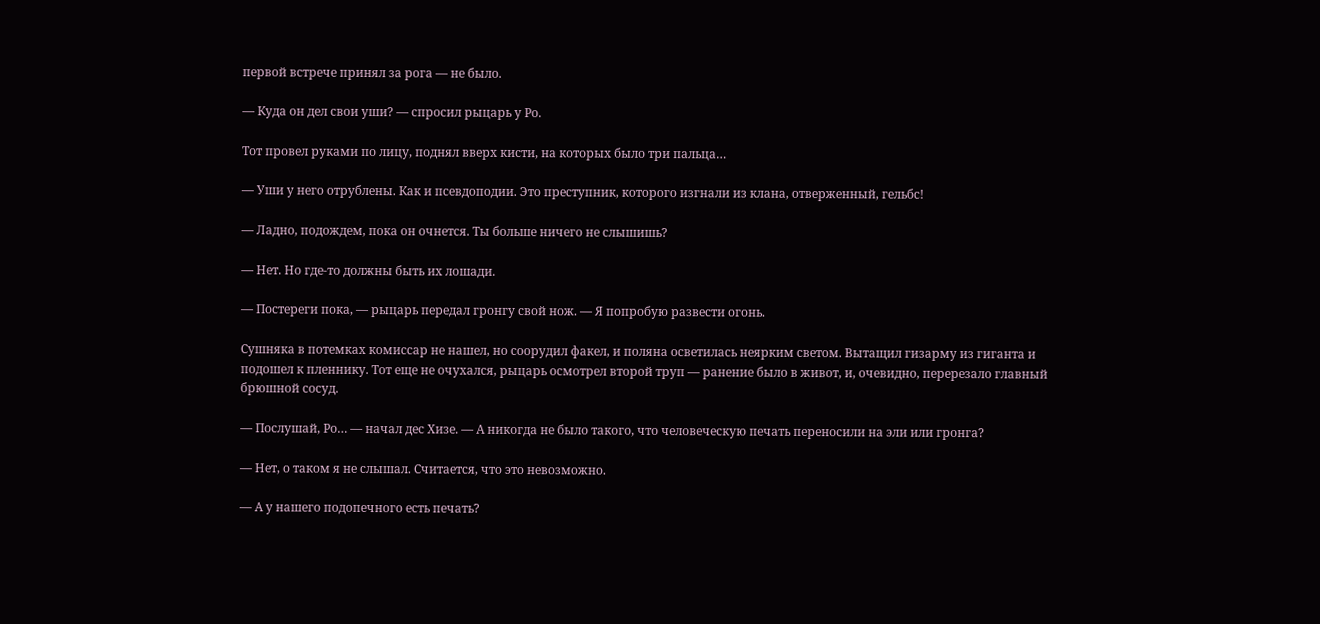первой встрече принял за рога — не было.

— Куда он дел свои уши? — спросил рыцарь у Ро.

Тот провел руками по лицу, поднял вверх кисти, на которых было три пальца…

— Уши у него отрублены. Как и псевдоподии. Это преступник, которого изгнали из клана, отверженный, гельбс!

— Ладно, подождем, пока он очнется. Ты больше ничего не слышишь?

— Нет. Но где-то должны быть их лошади.

— Постереги пока, — рыцарь передал гронгу свой нож. — Я попробую развести огонь.

Сушняка в потемках комиссар не нашел, но соорудил факел, и поляна осветилась неярким светом. Вытащил гизарму из гиганта и подошел к пленнику. Тот еще не очухался, рыцарь осмотрел второй труп — ранение было в живот, и, очевидно, перерезало главный брюшной сосуд.

— Послушай, Ро… — начал дес Хизе. — А никогда не было такого, что человеческую печать переносили на эли или гронга?

— Нет, о таком я не слышал. Считается, что это невозможно.

— А у нашего подопечного есть печать?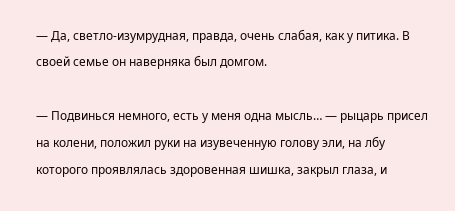— Да, светло-изумрудная, правда, очень слабая, как у питика. В своей семье он наверняка был домгом.

— Подвинься немного, есть у меня одна мысль… — рыцарь присел на колени, положил руки на изувеченную голову эли, на лбу которого проявлялась здоровенная шишка, закрыл глаза, и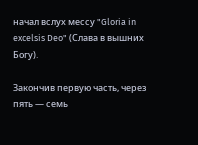начал вслух мессу "Gloria in excelsis Deo" (Слава в вышних Богу).

Закончив первую часть, через пять — семь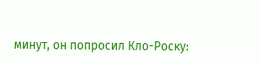минут, он попросил Кло-Роску: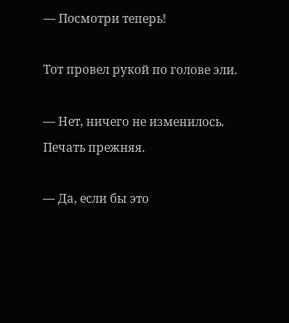— Посмотри теперь!

Тот провел рукой по голове эли.

— Нет, ничего не изменилось. Печать прежняя.

— Да, если бы это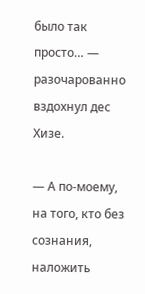было так просто… — разочарованно вздохнул дес Хизе.

— А по-моему, на того, кто без сознания, наложить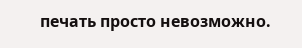печать просто невозможно.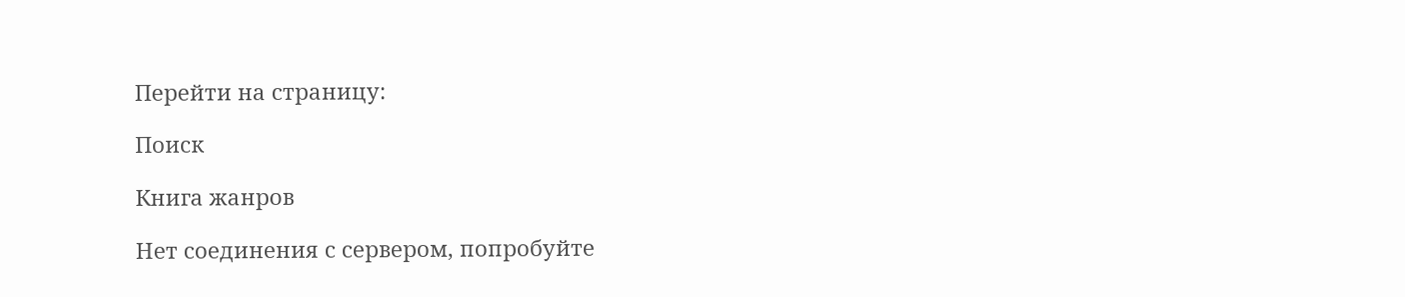Перейти на страницу:

Поиск

Книга жанров

Нет соединения с сервером, попробуйте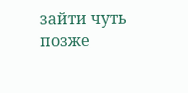зайти чуть позже